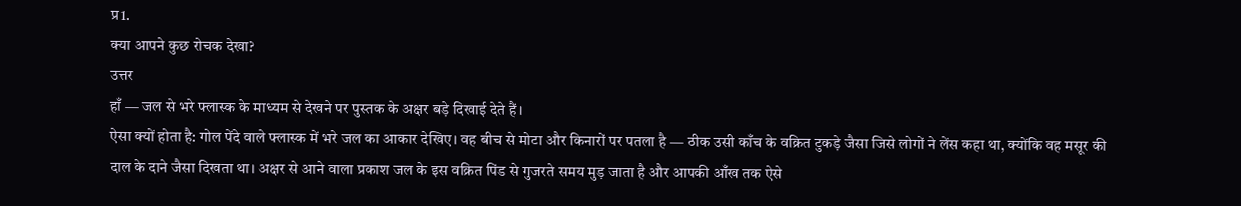प्र1.
क्या आपने कुछ रोचक देखा?
उत्तर
हाँ — जल से भरे फ्लास्क के माध्यम से देखने पर पुस्तक के अक्षर बड़े दिखाई देते हैं।
ऐसा क्यों होता है: गोल पेंदे वाले फ्लास्क में भरे जल का आकार देखिए। वह बीच से मोटा और किनारों पर पतला है — ठीक उसी काँच के वक्रित टुकड़े जैसा जिसे लोगों ने लेंस कहा था, क्योंकि वह मसूर की दाल के दाने जैसा दिखता था। अक्षर से आने वाला प्रकाश जल के इस वक्रित पिंड से गुजरते समय मुड़ जाता है और आपकी आँख तक ऐसे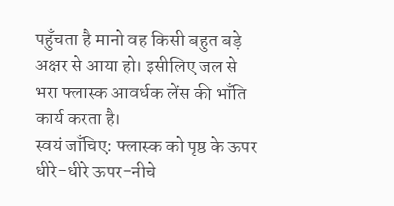पहुँचता है मानो वह किसी बहुत बड़े अक्षर से आया हो। इसीलिए जल से भरा फ्लास्क आवर्धक लेंस की भाँति कार्य करता है।
स्वयं जाँचिए: फ्लास्क को पृष्ठ के ऊपर धीरे-धीरे ऊपर-नीचे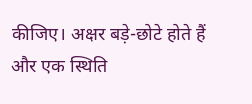कीजिए। अक्षर बड़े-छोटे होते हैं और एक स्थिति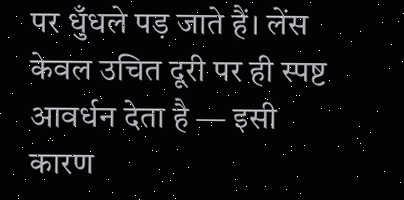पर धुँधले पड़ जाते हैं। लेंस केवल उचित दूरी पर ही स्पष्ट आवर्धन देता है — इसी कारण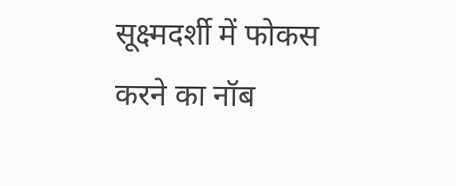सूक्ष्मदर्शी में फोकस करने का नॉब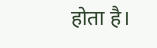होता है।